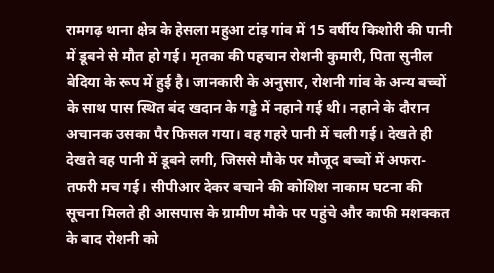रामगढ़ थाना क्षेत्र के हेसला महुआ टांड़ गांव में 15 वर्षीय किशोरी की पानी में डूबने से मौत हो गई। मृतका की पहचान रोशनी कुमारी, पिता सुनील बेदिया के रूप में हुई है। जानकारी के अनुसार, रोशनी गांव के अन्य बच्चों के साथ पास स्थित बंद खदान के गड्ढे में नहाने गई थी। नहाने के दौरान अचानक उसका पैर फिसल गया। वह गहरे पानी में चली गई। देखते ही देखते वह पानी में डूबने लगी, जिससे मौके पर मौजूद बच्चों में अफरा-तफरी मच गई। सीपीआर देकर बचाने की कोशिश नाकाम घटना की सूचना मिलते ही आसपास के ग्रामीण मौके पर पहुंचे और काफी मशक्कत के बाद रोशनी को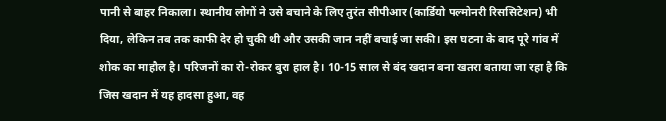पानी से बाहर निकाला। स्थानीय लोगों ने उसे बचाने के लिए तुरंत सीपीआर (कार्डियो पल्मोनरी रिससिटेशन) भी दिया, लेकिन तब तक काफी देर हो चुकी थी और उसकी जान नहीं बचाई जा सकी। इस घटना के बाद पूरे गांव में शोक का माहौल है। परिजनों का रो-रोकर बुरा हाल है। 10-15 साल से बंद खदान बना खतरा बताया जा रहा है कि जिस खदान में यह हादसा हुआ, वह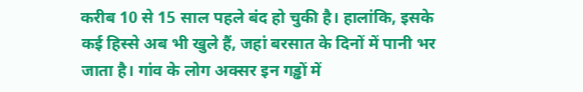करीब 10 से 15 साल पहले बंद हो चुकी है। हालांकि, इसके कई हिस्से अब भी खुले हैं, जहां बरसात के दिनों में पानी भर जाता है। गांव के लोग अक्सर इन गड्ढों में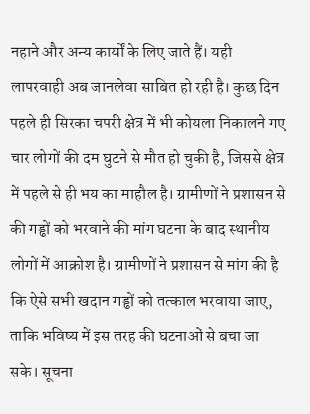नहाने और अन्य कार्यों के लिए जाते हैं। यही लापरवाही अब जानलेवा साबित हो रही है। कुछ दिन पहले ही सिरका चपरी क्षेत्र में भी कोयला निकालने गए चार लोगों की दम घुटने से मौत हो चुकी है, जिससे क्षेत्र में पहले से ही भय का माहौल है। ग्रामीणों ने प्रशासन से की गड्ढों को भरवाने की मांग घटना के बाद स्थानीय लोगों में आक्रोश है। ग्रामीणों ने प्रशासन से मांग की है कि ऐसे सभी खदान गड्ढों को तत्काल भरवाया जाए, ताकि भविष्य में इस तरह की घटनाओं से बचा जा सके। सूचना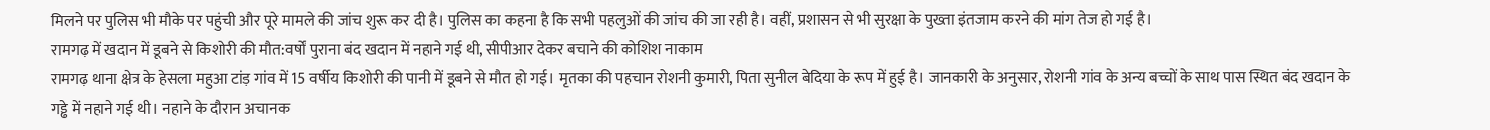मिलने पर पुलिस भी मौके पर पहुंची और पूरे मामले की जांच शुरू कर दी है। पुलिस का कहना है कि सभी पहलुओं की जांच की जा रही है। वहीं, प्रशासन से भी सुरक्षा के पुख्ता इंतजाम करने की मांग तेज हो गई है।
रामगढ़ में खदान में डूबने से किशोरी की मौत:वर्षों पुराना बंद खदान में नहाने गई थी, सीपीआर देकर बचाने की कोशिश नाकाम
रामगढ़ थाना क्षेत्र के हेसला महुआ टांड़ गांव में 15 वर्षीय किशोरी की पानी में डूबने से मौत हो गई। मृतका की पहचान रोशनी कुमारी, पिता सुनील बेदिया के रूप में हुई है। जानकारी के अनुसार, रोशनी गांव के अन्य बच्चों के साथ पास स्थित बंद खदान के गड्ढे में नहाने गई थी। नहाने के दौरान अचानक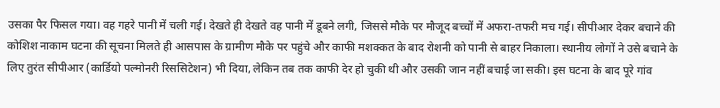उसका पैर फिसल गया। वह गहरे पानी में चली गई। देखते ही देखते वह पानी में डूबने लगी, जिससे मौके पर मौजूद बच्चों में अफरा-तफरी मच गई। सीपीआर देकर बचाने की कोशिश नाकाम घटना की सूचना मिलते ही आसपास के ग्रामीण मौके पर पहुंचे और काफी मशक्कत के बाद रोशनी को पानी से बाहर निकाला। स्थानीय लोगों ने उसे बचाने के लिए तुरंत सीपीआर (कार्डियो पल्मोनरी रिससिटेशन) भी दिया, लेकिन तब तक काफी देर हो चुकी थी और उसकी जान नहीं बचाई जा सकी। इस घटना के बाद पूरे गांव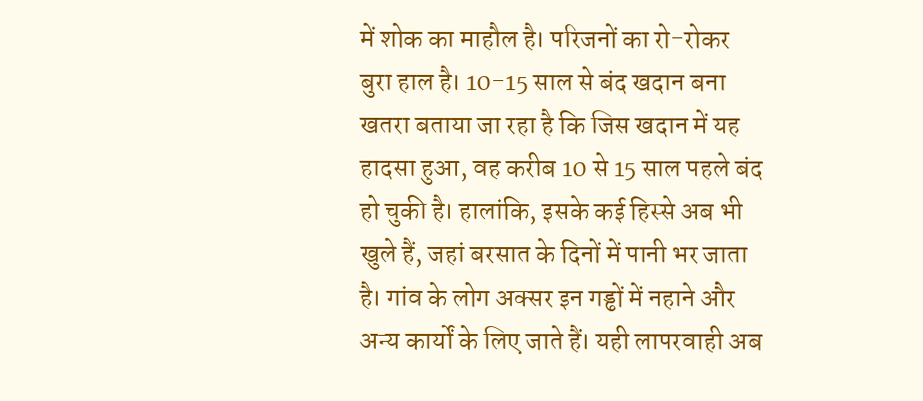में शोक का माहौल है। परिजनों का रो-रोकर बुरा हाल है। 10-15 साल से बंद खदान बना खतरा बताया जा रहा है कि जिस खदान में यह हादसा हुआ, वह करीब 10 से 15 साल पहले बंद हो चुकी है। हालांकि, इसके कई हिस्से अब भी खुले हैं, जहां बरसात के दिनों में पानी भर जाता है। गांव के लोग अक्सर इन गड्ढों में नहाने और अन्य कार्यों के लिए जाते हैं। यही लापरवाही अब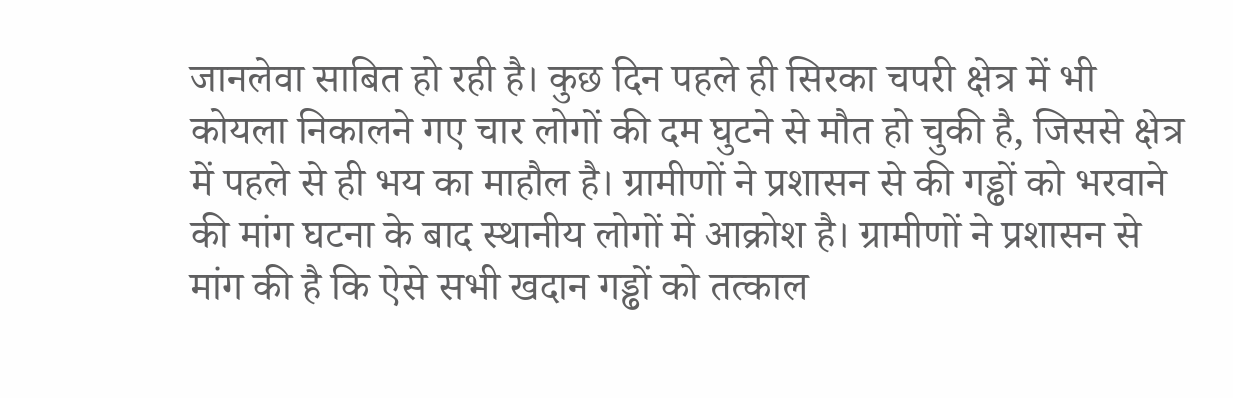जानलेवा साबित हो रही है। कुछ दिन पहले ही सिरका चपरी क्षेत्र में भी कोयला निकालने गए चार लोगों की दम घुटने से मौत हो चुकी है, जिससे क्षेत्र में पहले से ही भय का माहौल है। ग्रामीणों ने प्रशासन से की गड्ढों को भरवाने की मांग घटना के बाद स्थानीय लोगों में आक्रोश है। ग्रामीणों ने प्रशासन से मांग की है कि ऐसे सभी खदान गड्ढों को तत्काल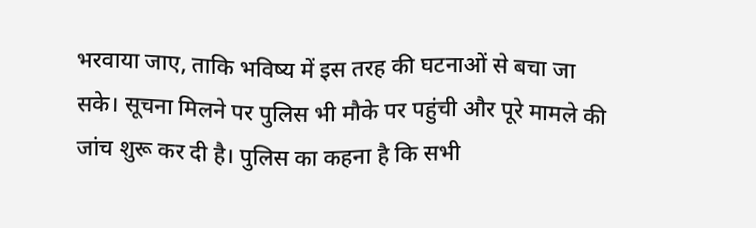भरवाया जाए, ताकि भविष्य में इस तरह की घटनाओं से बचा जा सके। सूचना मिलने पर पुलिस भी मौके पर पहुंची और पूरे मामले की जांच शुरू कर दी है। पुलिस का कहना है कि सभी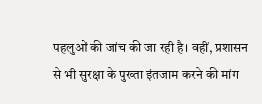पहलुओं की जांच की जा रही है। वहीं, प्रशासन से भी सुरक्षा के पुख्ता इंतजाम करने की मांग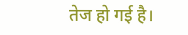तेज हो गई है।